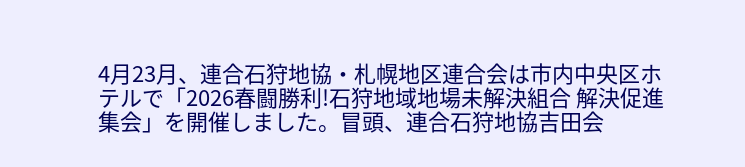4月23月、連合石狩地協・札幌地区連合会は市内中央区ホテルで「2026春闘勝利!石狩地域地場未解決組合 解決促進集会」を開催しました。冒頭、連合石狩地協吉田会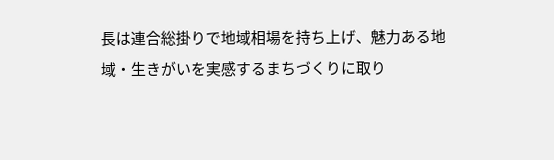長は連合総掛りで地域相場を持ち上げ、魅力ある地域・生きがいを実感するまちづくりに取り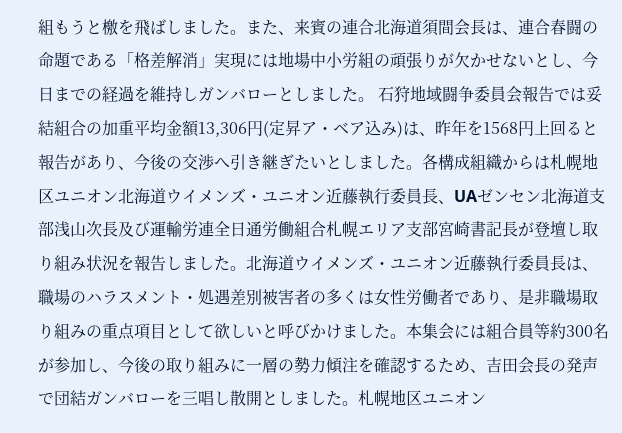組もうと檄を飛ばしました。また、来賓の連合北海道須間会長は、連合春闘の命題である「格差解消」実現には地場中小労組の頑張りが欠かせないとし、今日までの経過を維持しガンバローとしました。 石狩地域闘争委員会報告では妥結組合の加重平均金額13,306円(定昇ア・ベア込み)は、昨年を1568円上回ると報告があり、今後の交渉へ引き継ぎたいとしました。各構成組織からは札幌地区ユニオン北海道ウイメンズ・ユニオン近藤執行委員長、UAゼンセン北海道支部浅山次長及び運輸労連全日通労働組合札幌エリア支部宮崎書記長が登壇し取り組み状況を報告しました。北海道ウイメンズ・ユニオン近藤執行委員長は、職場のハラスメント・処遇差別被害者の多くは女性労働者であり、是非職場取り組みの重点項目として欲しいと呼びかけました。本集会には組合員等約300名が参加し、今後の取り組みに一層の勢力傾注を確認するため、吉田会長の発声で団結ガンバローを三唱し散開としました。札幌地区ユニオン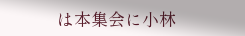は本集会に小林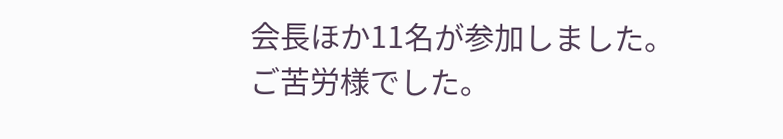会長ほか11名が参加しました。ご苦労様でした。